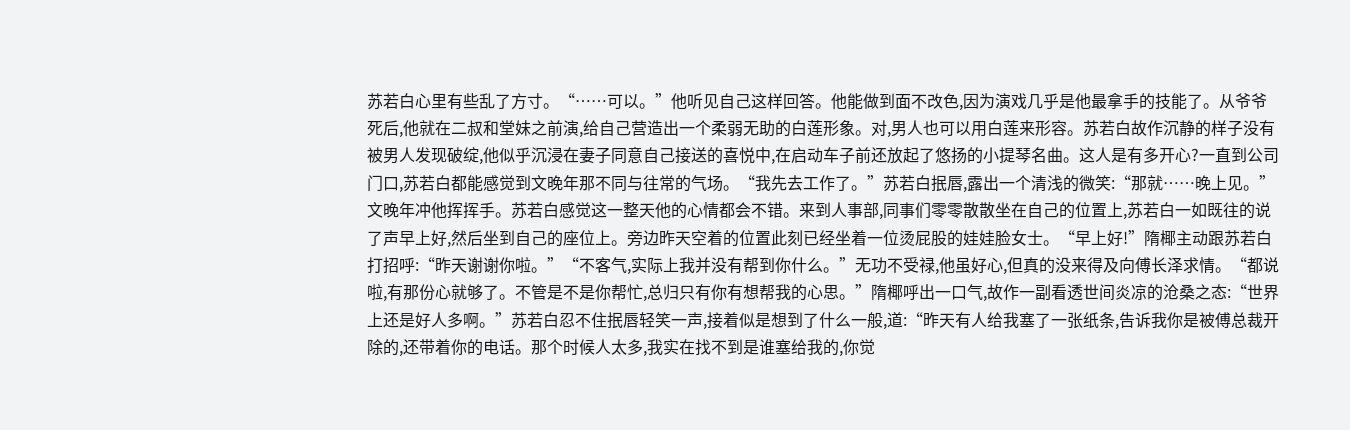苏若白心里有些乱了方寸。“……可以。”他听见自己这样回答。他能做到面不改色,因为演戏几乎是他最拿手的技能了。从爷爷死后,他就在二叔和堂妹之前演,给自己营造出一个柔弱无助的白莲形象。对,男人也可以用白莲来形容。苏若白故作沉静的样子没有被男人发现破绽,他似乎沉浸在妻子同意自己接送的喜悦中,在启动车子前还放起了悠扬的小提琴名曲。这人是有多开心?一直到公司门口,苏若白都能感觉到文晚年那不同与往常的气场。“我先去工作了。”苏若白抿唇,露出一个清浅的微笑:“那就……晚上见。”文晚年冲他挥挥手。苏若白感觉这一整天他的心情都会不错。来到人事部,同事们零零散散坐在自己的位置上,苏若白一如既往的说了声早上好,然后坐到自己的座位上。旁边昨天空着的位置此刻已经坐着一位烫屁股的娃娃脸女士。“早上好!”隋椰主动跟苏若白打招呼:“昨天谢谢你啦。”“不客气,实际上我并没有帮到你什么。”无功不受禄,他虽好心,但真的没来得及向傅长泽求情。“都说啦,有那份心就够了。不管是不是你帮忙,总归只有你有想帮我的心思。”隋椰呼出一口气,故作一副看透世间炎凉的沧桑之态:“世界上还是好人多啊。”苏若白忍不住抿唇轻笑一声,接着似是想到了什么一般,道:“昨天有人给我塞了一张纸条,告诉我你是被傅总裁开除的,还带着你的电话。那个时候人太多,我实在找不到是谁塞给我的,你觉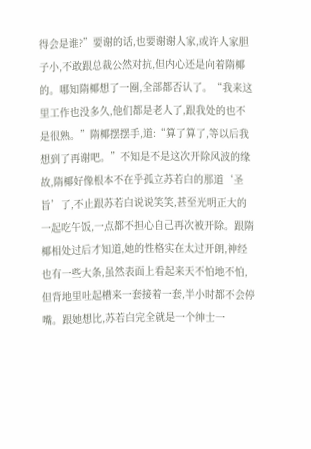得会是谁?”要谢的话,也要谢谢人家,或许人家胆子小,不敢跟总裁公然对抗,但内心还是向着隋椰的。哪知隋椰想了一圈,全部都否认了。“我来这里工作也没多久,他们都是老人了,跟我处的也不是很熟。”隋椰摆摆手,道:“算了算了,等以后我想到了再谢吧。”不知是不是这次开除风波的缘故,隋椰好像根本不在乎孤立苏若白的那道‘圣旨’了,不止跟苏若白说说笑笑,甚至光明正大的一起吃午饭,一点都不担心自己再次被开除。跟隋椰相处过后才知道,她的性格实在太过开朗,神经也有一些大条,虽然表面上看起来天不怕地不怕,但背地里吐起槽来一套接着一套,半小时都不会停嘴。跟她想比,苏若白完全就是一个绅士一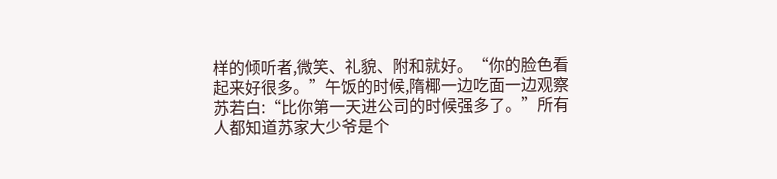样的倾听者,微笑、礼貌、附和就好。“你的脸色看起来好很多。”午饭的时候,隋椰一边吃面一边观察苏若白:“比你第一天进公司的时候强多了。”所有人都知道苏家大少爷是个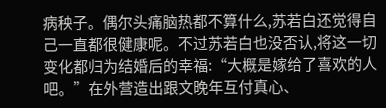病秧子。偶尔头痛脑热都不算什么,苏若白还觉得自己一直都很健康呢。不过苏若白也没否认,将这一切变化都归为结婚后的幸福:“大概是嫁给了喜欢的人吧。”在外营造出跟文晚年互付真心、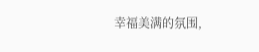幸福美满的氛围,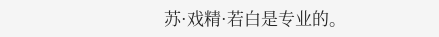苏·戏精·若白是专业的。